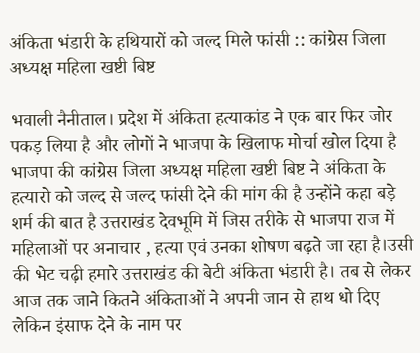अंकिता भंडारी के हथियारों को जल्द मिले फांसी :: कांग्रेस जिला अध्यक्ष महिला खष्टी बिष्ट

भवाली नैनीताल। प्रदेश में अंकिता हत्याकांड ने एक बार फिर जोर पकड़ लिया है और लोगों ने भाजपा के खिलाफ मोर्चा खोल दिया है भाजपा की कांग्रेस जिला अध्यक्ष महिला खष्टी बिष्ट ने अंकिता के हत्यारो को जल्द से जल्द फांसी देने की मांग की है उन्होंने कहा बड़े शर्म की बात है उत्तराखंड देवभूमि में जिस तरीके से भाजपा राज में महिलाओं पर अनाचार , हत्या एवं उनका शोषण बढ़ते जा रहा है।उसी की भेट चढ़ी हमारे उत्तराखंड की बेटी अंकिता भंडारी है। तब से लेकर आज तक जाने कितने अंकिताओं ने अपनी जान से हाथ धो दिए लेकिन इंसाफ देने के नाम पर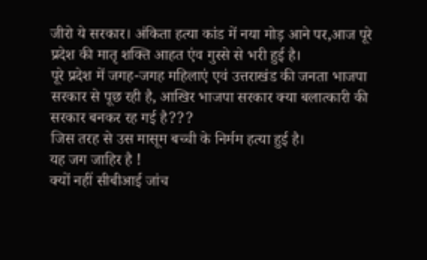जीरो ये सरकार। अंकिता हत्या कांड में नया मोड़ आने पर,आज पूरे प्रदेश की मातृ शक्ति आहत एंव गुस्से से भरी हुई है।
पूरे प्रदेश में जगह-जगह महिलाएं एवं उत्तराखंड की जनता भाजपा सरकार से पूछ रही है, आखिर भाजपा सरकार क्या बलात्कारी की सरकार बनकर रह गई है???
जिस तरह से उस मासूम बच्ची के निर्मम हत्या हुई है।
यह जग जाहिर है !
क्यों नहीं सीबीआई जांच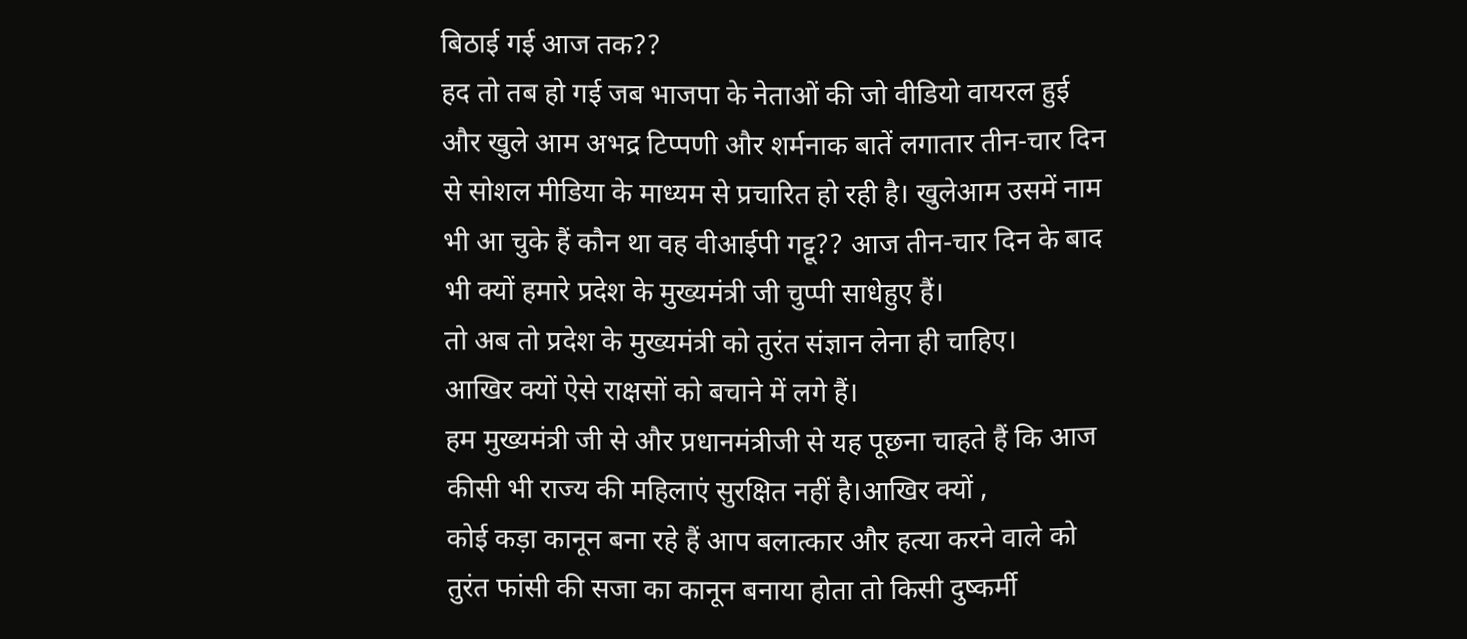बिठाई गई आज तक??
हद तो तब हो गई जब भाजपा के नेताओं की जो वीडियो वायरल हुई और खुले आम अभद्र टिप्पणी और शर्मनाक बातें लगातार तीन-चार दिन से सोशल मीडिया के माध्यम से प्रचारित हो रही है। खुलेआम उसमें नाम भी आ चुके हैं कौन था वह वीआईपी गट्टू?? आज तीन-चार दिन के बाद भी क्यों हमारे प्रदेश के मुख्यमंत्री जी चुप्पी साधेहुए हैं।
तो अब तो प्रदेश के मुख्यमंत्री को तुरंत संज्ञान लेना ही चाहिए।
आखिर क्यों ऐसे राक्षसों को बचाने में लगे हैं।
हम मुख्यमंत्री जी से और प्रधानमंत्रीजी से यह पूछना चाहते हैं कि आज कीसी भी राज्य की महिलाएं सुरक्षित नहीं है।आखिर क्यों ,
कोई कड़ा कानून बना रहे हैं आप बलात्कार और हत्या करने वाले को तुरंत फांसी की सजा का कानून बनाया होता तो किसी दुष्कर्मी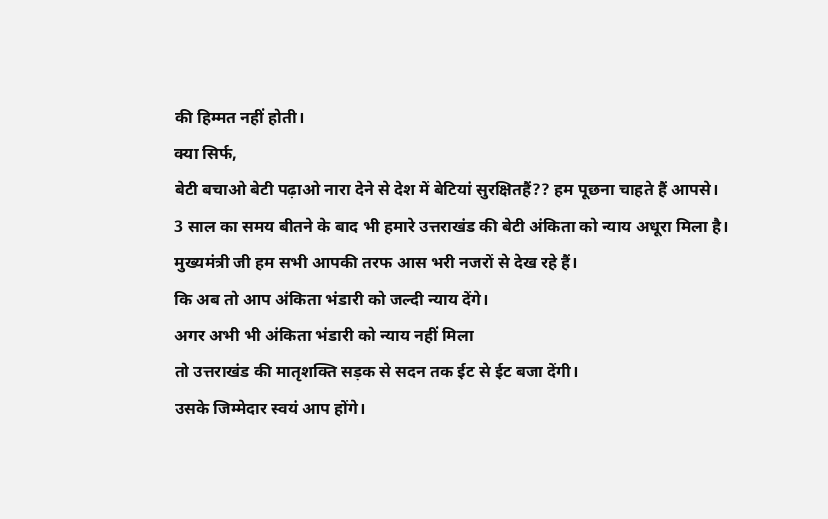की हिम्मत नहीं होती।
क्या सिर्फ,
बेटी बचाओ बेटी पढ़ाओ नारा देने से देश में बेटियां सुरक्षितहैं?? हम पूछना चाहते हैं आपसे।
3 साल का समय बीतने के बाद भी हमारे उत्तराखंड की बेटी अंकिता को न्याय अधूरा मिला है।
मुख्यमंत्री जी हम सभी आपकी तरफ आस भरी नजरों से देख रहे हैं।
कि अब तो आप अंकिता भंडारी को जल्दी न्याय देंगे।
अगर अभी भी अंकिता भंडारी को न्याय नहीं मिला
तो उत्तराखंड की मातृशक्ति सड़क से सदन तक ईट से ईट बजा देंगी।
उसके जिम्मेदार स्वयं आप होंगे।